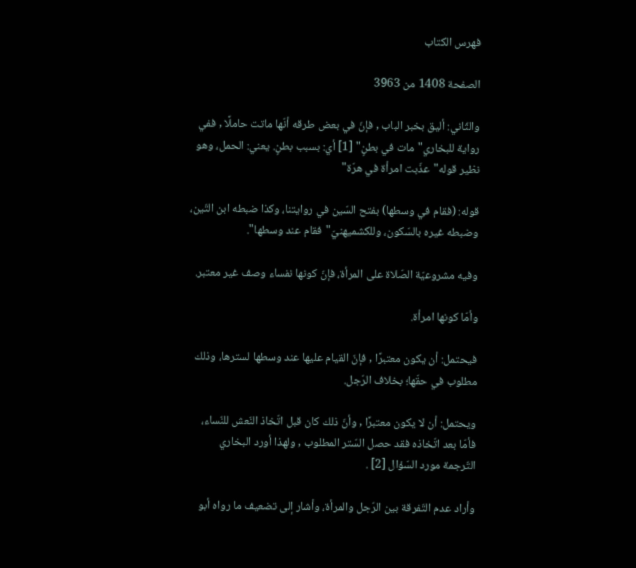فهرس الكتاب

الصفحة 1408 من 3963

والثّاني: أليق بخبر الباب , فإنّ في بعض طرقه أنّها ماتت حاملًا , ففي رواية للبخاري"مات في بطنٍ" [1] أي: بسبب بطنٍ. يعني: الحمل، وهو نظير قوله"عذّبت امرأة في هرّة"

قوله: (فقام في وسطها) بفتح السّين في روايتنا، وكذا ضبطه ابن التّين، وضبطه غيره بالسّكون، وللكشميهنيّ"فقام عند وسطها".

وفيه مشروعيّة الصّلاة على المرأة، فإنّ كونها نفساء وصف غير معتبر.

وأمّا كونها امرأة.

فيحتمل: أن يكون معتبرًا , فإنّ القيام عليها عند وسطها لسترها، وذلك مطلوب في حقّها؛ بخلاف الرّجل.

ويحتمل: أن لا يكون معتبرًا , وأنّ ذلك كان قبل اتّخاذ النّعش للنّساء، فأمّا بعد اتّخاذه فقد حصل السّتر المطلوب , ولهذا أورد البخاري التّرجمة مورد السّؤال [2] .

وأراد عدم التّفرقة بين الرّجل والمرأة، وأشار إلى تضعيف ما رواه أبو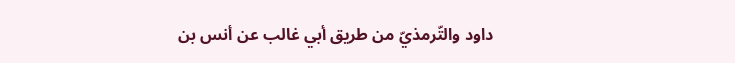داود والتّرمذيّ من طريق أبي غالب عن أنس بن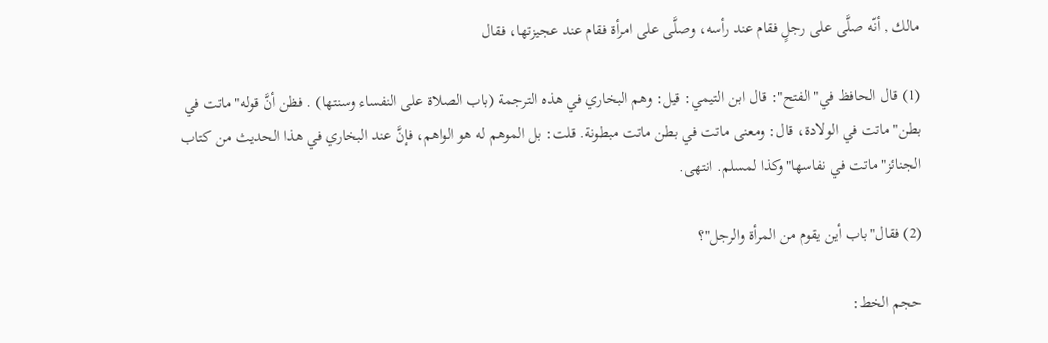مالك , أنّه صلَّى على رجلٍ فقام عند رأسه، وصلَّى على امرأة فقام عند عجيزتها، فقال

(1) قال الحافظ في"الفتح": قال ابن التيمي: قيل: وهم البخاري في هذه الترجمة (باب الصلاة على النفساء وسنتها) . فظن أنَّ قوله"ماتت في بطن"ماتت في الولادة، قال: ومعنى ماتت في بطن ماتت مبطونة. قلت: بل الموهم له هو الواهم، فإنَّ عند البخاري في هذا الحديث من كتاب الجنائز"ماتت في نفاسها"وكذا لمسلم. انتهى.

(2) فقال"باب أين يقوم من المرأة والرجل"؟

حجم الخط: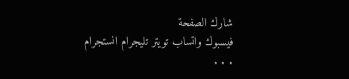شارك الصفحة
فيسبوك واتساب تويتر تليجرام انستجرام
. . .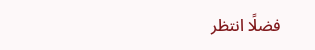فضلًا انتظر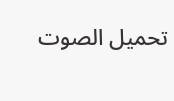تحميل الصوت